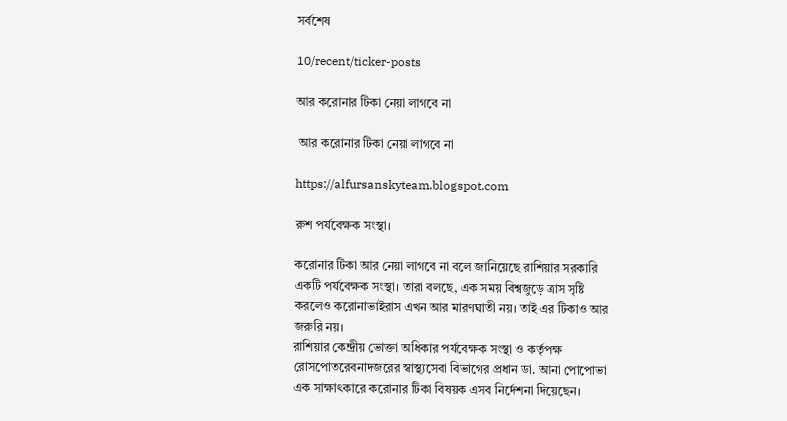সর্বশেষ

10/recent/ticker-posts

আর করোনার টিকা নেয়া লাগবে না

 আর করোনার টিকা নেয়া লাগবে না

https://alfursanskyteam.blogspot.com

রুশ পর্যবেক্ষক সংস্থা।

করোনার টিকা আর নেয়া লাগবে না বলে জানিয়েছে রাশিয়ার সরকারি একটি পর্যবেক্ষক সংস্থা। তারা বলছে, এক সময় বিশ্বজুড়ে ত্রাস সৃষ্টি করলেও করোনাভাইরাস এখন আর মারণঘাতী নয়। তাই এর টিকাও আর জরুরি নয়।
রাশিয়ার কেন্দ্রীয় ভোক্তা অধিকার পর্যবেক্ষক সংস্থা ও কর্তৃপক্ষ রোসপোতরেবনাদজরের স্বাস্থ্যসেবা বিভাগের প্রধান ডা. আনা পোপোভা এক সাক্ষাৎকারে করোনার টিকা বিষয়ক এসব নির্দেশনা দিয়েছেন।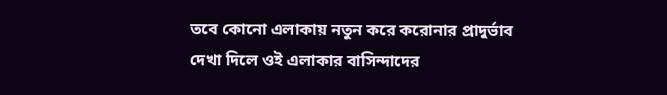তবে কোনো এলাকায় নতুন করে করোনার প্রাদুর্ভাব দেখা দিলে ওই এলাকার বাসিন্দাদের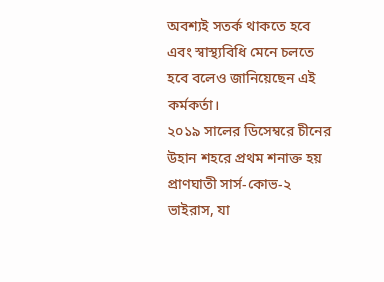অবশ্যই সতর্ক থাকতে হবে এবং স্বাস্থ্যবিধি মেনে চলতে হবে বলেও জানিয়েছেন এই কর্মকর্তা।
২০১৯ সালের ডিসেম্বরে চীনের উহান শহরে প্রথম শনাক্ত হয় প্রাণঘাতী সার্স-কোভ-২ ভাইরাস, যা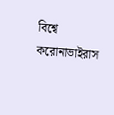বিশ্বে করোনাভাইরাস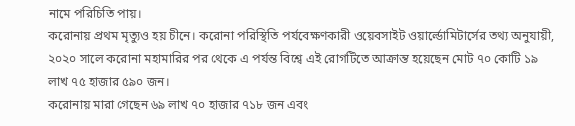নামে পরিচিতি পায়।
করোনায় প্রথম মৃত্যুও হয় চীনে। করোনা পরিস্থিতি পর্যবেক্ষণকারী ওয়েবসাইট ওয়ার্ল্ডোমিটার্সের তথ্য অনুযায়ী, ২০২০ সালে করোনা মহামারির পর থেকে এ পর্যন্ত বিশ্বে এই রোগটিতে আক্রান্ত হয়েছেন মোট ৭০ কোটি ১৯ লাখ ৭৫ হাজার ৫৯০ জন।
করোনায় মারা গেছেন ৬৯ লাখ ৭০ হাজার ৭১৮ জন এবং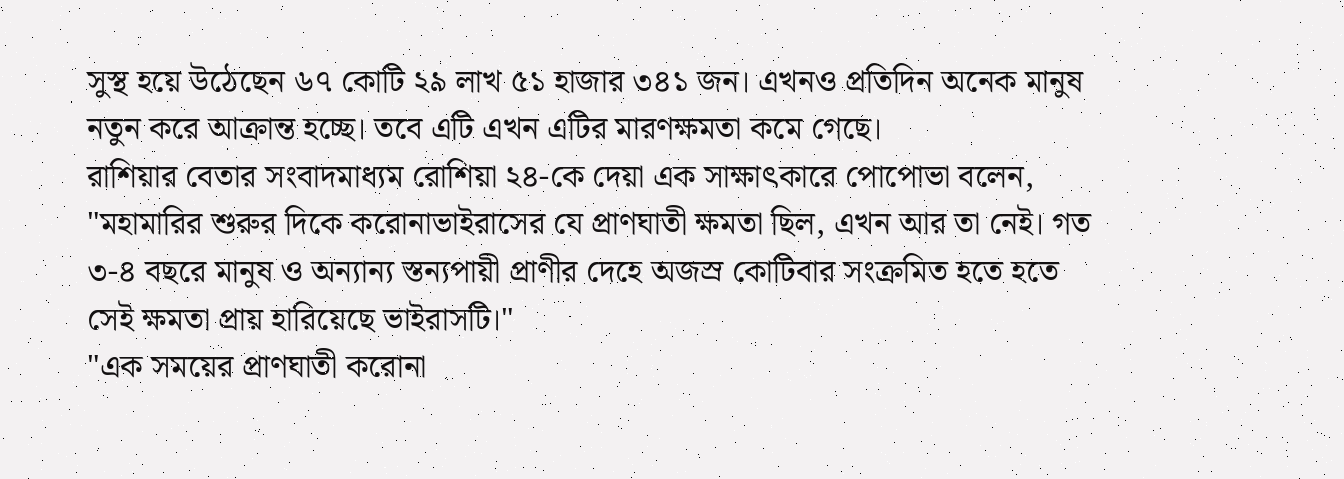সুস্থ হয়ে উঠেছেন ৬৭ কোটি ২৯ লাখ ৫১ হাজার ৩৪১ জন। এখনও প্রতিদিন অনেক মানুষ নতুন করে আক্রান্ত হচ্ছে। তবে এটি এখন এটির মারণক্ষমতা কমে গেছে।
রাশিয়ার বেতার সংবাদমাধ্যম রোশিয়া ২৪-কে দেয়া এক সাক্ষাৎকারে পোপোভা বলেন,
"মহামারির শুরুর দিকে করোনাভাইরাসের যে প্রাণঘাতী ক্ষমতা ছিল, এখন আর তা নেই। গত ৩-৪ বছরে মানুষ ও অন্যান্য স্তন্যপায়ী প্রাণীর দেহে অজস্র কোটিবার সংক্রমিত হতে হতে সেই ক্ষমতা প্রায় হারিয়েছে ভাইরাসটি।"
"এক সময়ের প্রাণঘাতী করোনা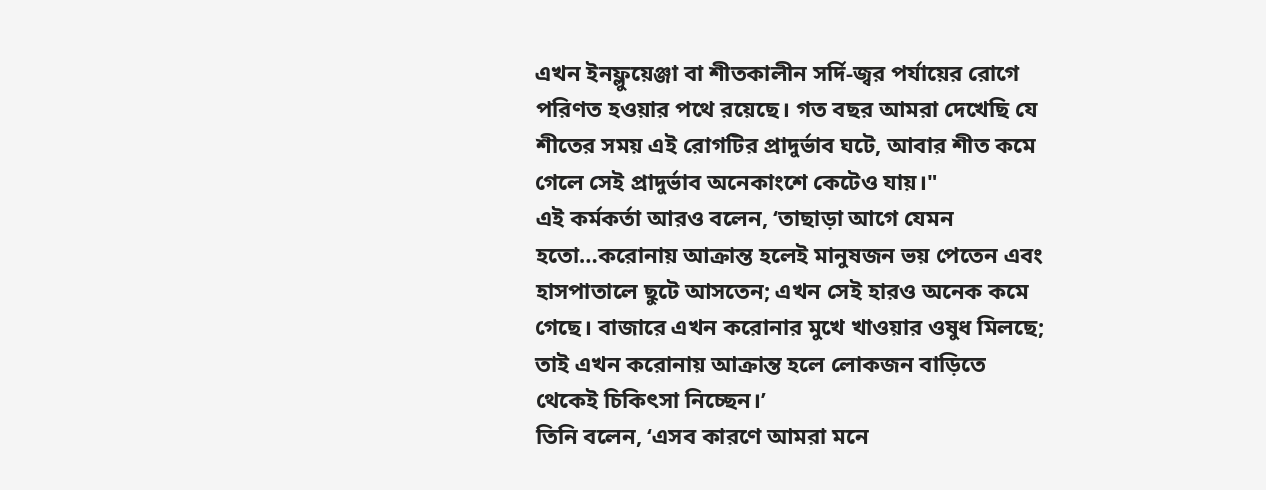এখন ইনফ্লুয়েঞ্জা বা শীতকালীন সর্দি-জ্বর পর্যায়ের রোগে পরিণত হওয়ার পথে রয়েছে। গত বছর আমরা দেখেছি যে শীতের সময় এই রোগটির প্রাদুর্ভাব ঘটে, আবার শীত কমে গেলে সেই প্রাদুর্ভাব অনেকাংশে কেটেও যায়।"
এই কর্মকর্তা আরও বলেন, ‘তাছাড়া আগে যেমন হতো…করোনায় আক্রান্ত হলেই মানুষজন ভয় পেতেন এবং হাসপাতালে ছুটে আসতেন; এখন সেই হারও অনেক কমে গেছে। বাজারে এখন করোনার মুখে খাওয়ার ওষুধ মিলছে; তাই এখন করোনায় আক্রান্ত হলে লোকজন বাড়িতে থেকেই চিকিৎসা নিচ্ছেন।’
তিনি বলেন, ‘এসব কারণে আমরা মনে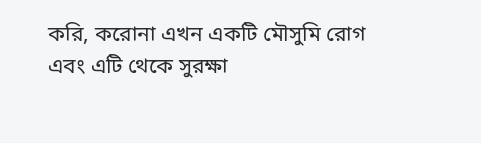করি, করোনা এখন একটি মৌসুমি রোগ এবং এটি থেকে সুরক্ষা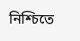নিশ্চিতে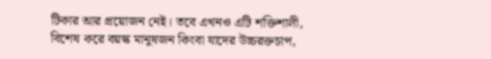টিকার আর প্রয়োজন নেই। তবে এখনও এটি শক্তিশালী, বিশেষ করে বয়স্ক মানুষজন কিংবা যাদের উচ্চরক্তচাপ,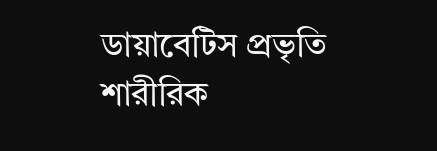ডায়াবেটিস প্রভৃতি শারীরিক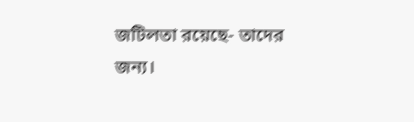জটিলতা রয়েছে- তাদের জন্য।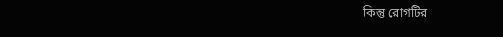কিন্তু রোগটির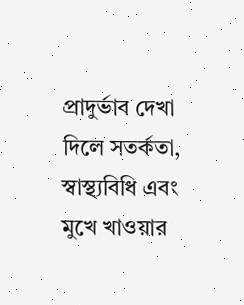প্রাদুর্ভাব দেখা দিলে সতর্কতা, স্বাস্থ্যবিধি এবং মুখে খাওয়ার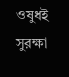ওষুধই সুরক্ষা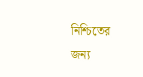নিশ্চিতের জন্য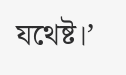যথেষ্ট।’